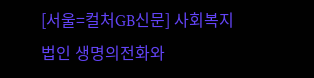[서울=컬처GB신문] 사회복지법인 생명의전화와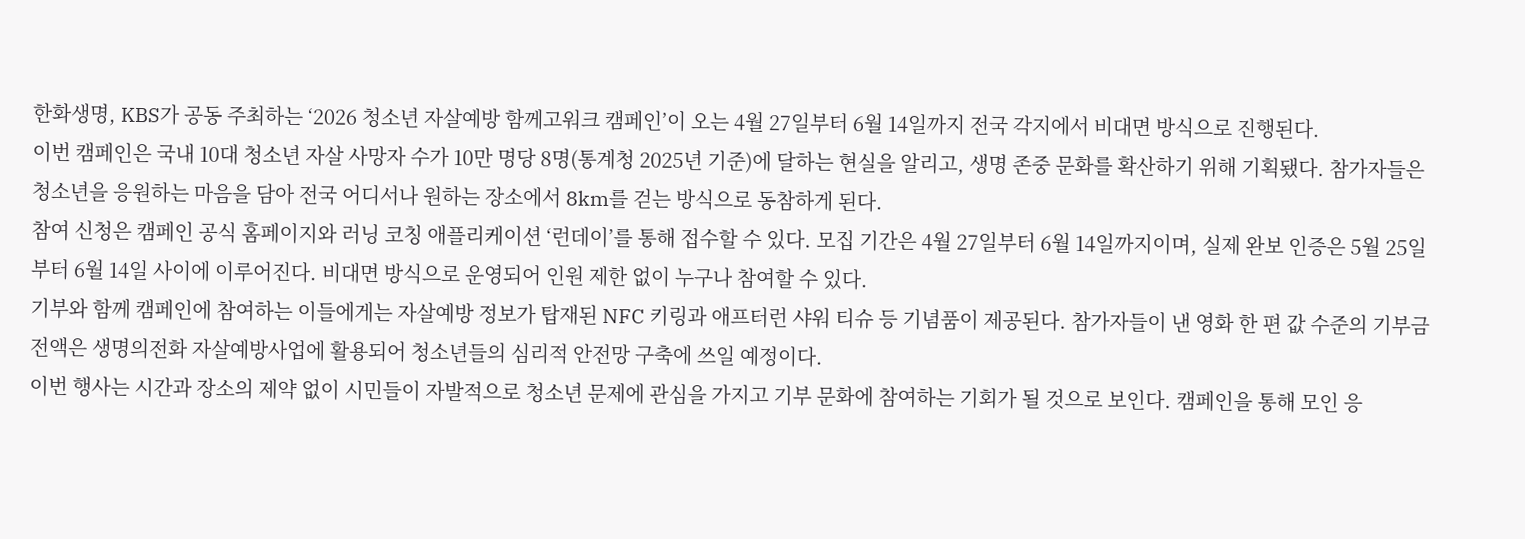한화생명, KBS가 공동 주최하는 ‘2026 청소년 자살예방 함께고워크 캠페인’이 오는 4월 27일부터 6월 14일까지 전국 각지에서 비대면 방식으로 진행된다.
이번 캠페인은 국내 10대 청소년 자살 사망자 수가 10만 명당 8명(통계청 2025년 기준)에 달하는 현실을 알리고, 생명 존중 문화를 확산하기 위해 기획됐다. 참가자들은 청소년을 응원하는 마음을 담아 전국 어디서나 원하는 장소에서 8km를 걷는 방식으로 동참하게 된다.
참여 신청은 캠페인 공식 홈페이지와 러닝 코칭 애플리케이션 ‘런데이’를 통해 접수할 수 있다. 모집 기간은 4월 27일부터 6월 14일까지이며, 실제 완보 인증은 5월 25일부터 6월 14일 사이에 이루어진다. 비대면 방식으로 운영되어 인원 제한 없이 누구나 참여할 수 있다.
기부와 함께 캠페인에 참여하는 이들에게는 자살예방 정보가 탑재된 NFC 키링과 애프터런 샤워 티슈 등 기념품이 제공된다. 참가자들이 낸 영화 한 편 값 수준의 기부금 전액은 생명의전화 자살예방사업에 활용되어 청소년들의 심리적 안전망 구축에 쓰일 예정이다.
이번 행사는 시간과 장소의 제약 없이 시민들이 자발적으로 청소년 문제에 관심을 가지고 기부 문화에 참여하는 기회가 될 것으로 보인다. 캠페인을 통해 모인 응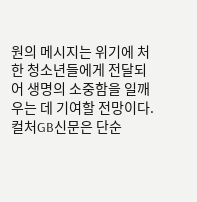원의 메시지는 위기에 처한 청소년들에게 전달되어 생명의 소중함을 일깨우는 데 기여할 전망이다.컬처GB신문은 단순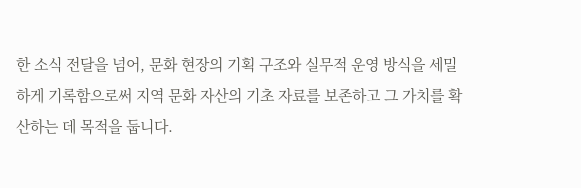한 소식 전달을 넘어, 문화 현장의 기획 구조와 실무적 운영 방식을 세밀하게 기록함으로써 지역 문화 자산의 기초 자료를 보존하고 그 가치를 확산하는 데 목적을 둡니다.